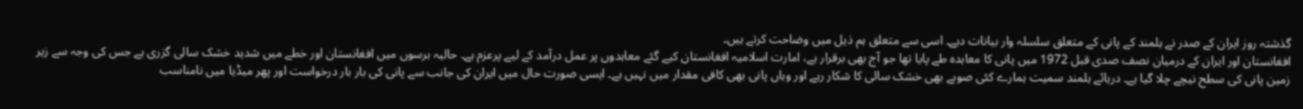گذشتہ روز ایران کے صدر نے ہلمند کے پانی کے متعلق سلسلہ وار بیانات دیے۔ اسی سے متعلق ہم ذیل میں وضاحت کرتے ہیں۔
افغانستان اور ایران کے درمیان نصف صدی قبل 1972 میں پانی کا معاہدہ طے پایا تھا جو آج بھی برقرار ہے، امارت اسلامیہ افغانستان کیے گئے معاہدوں پر عمل درآمد کے لیے پرعزم ہے۔ حالیہ برسوں میں افغانستان اور خطے میں شدید خشک سالی گزری ہے جس کی وجہ سے زیر زمین پانی کی سطح نیچے چلا گیا ہے۔ دریائے ہلمند سمیت ہمارے کئی صوبے بھی خشک سالی کا شکار رہے اور وہاں پانی بھی کافی مقدار میں نہیں ہے۔ ایسی صورت حال میں ایران کی جانب سے پانی کی بار بار درخواست اور پھر میڈیا میں نامناسب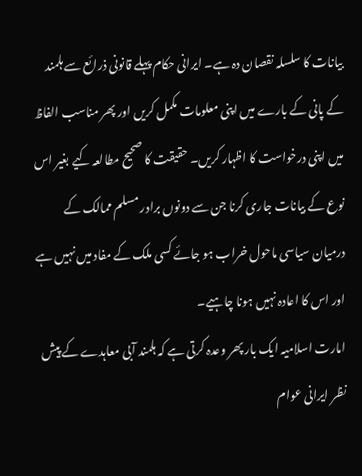بیانات کا سلسلہ نقصان دہ ہے۔ ایرانی حکام پہلے قانونی ذرائع سے ہلمند کے پانی کے بارے میں اپنی معلومات مکمل کریں اور پھر مناسب الفاظ میں اپنی درخواست کا اظہار کریں۔ حقیقت کا صحیح مطالعہ کیے بغیر اس نوع کے بیانات جاری کرنا جن سے دونوں برادر مسلم ممالک کے درمیان سیاسی ماحول خراب ہو جائے کسی ملک کے مفاد میں نہیں ہے اور اس کا اعادہ نہیں ہونا چاہیے۔
امارت اسلامیہ ایک بار پھر وعدہ کرتی ہے کہ ہلمند آبی معاہدے کے پیش نظر ایرانی عوام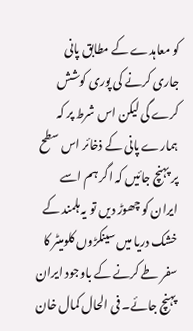کو معاہدے کے مطابق پانی جاری کرنے کی پوری کوشش کرے گی لیکن اس شرط پر کہ ہمارے پانی کے ذخائر اس سطح پر پہنچ جائیں کہ اگر ہم اسے ایران کو چھوڑ دیں تو یہ ہلمند کے خشک دریا میں سینکڑوں کلومیٹر کا سفر طے کرنے کے باوجود ایران پہنچ جائے۔ فی الحال کمال خان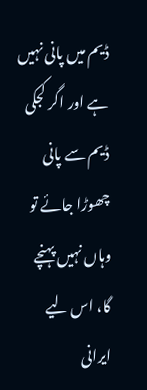ڈیم میں پانی نہیں ہے اور اگر کجکی ڈیم سے پانی چھوڑا جائے تو وہاں نہیں پہنچے گا، اس لیے  ایرانی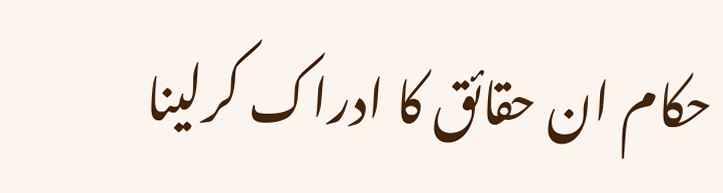حکام ان حقائق کا ادراک کرلینا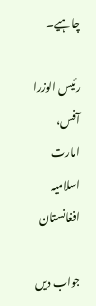چاہیے۔

رئیس الوزرا آفس، امارت اسلامیہ افغانستان

جواب دیں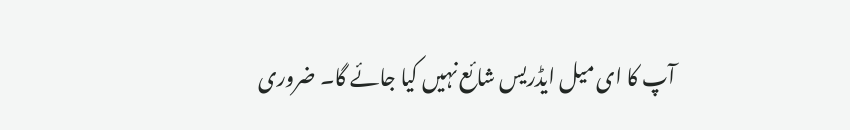آپ کا ای میل ایڈریس شائع نہیں کیا جائے گا۔ ضروری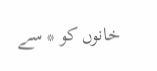خانوں کو * سے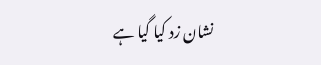نشان زد کیا گیا ہے